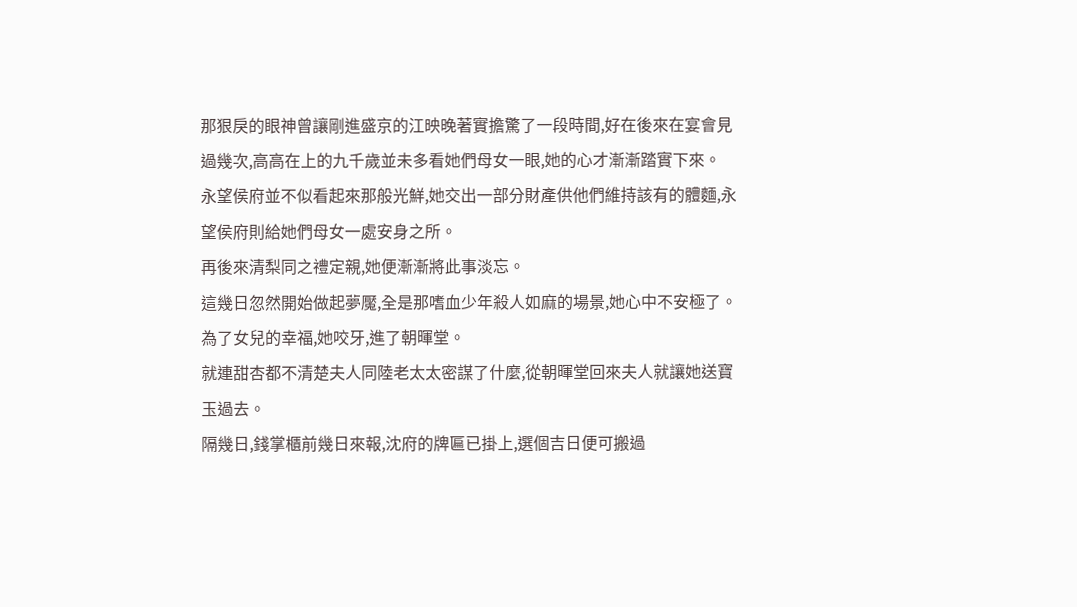那狠戾的眼神曾讓剛進盛京的江映晚著實擔驚了一段時間,好在後來在宴會見過幾次,高高在上的九千歲並未多看她們母女一眼,她的心才漸漸踏實下來。
永望侯府並不似看起來那般光鮮,她交出一部分財產供他們維持該有的體麵,永望侯府則給她們母女一處安身之所。
再後來清梨同之禮定親,她便漸漸將此事淡忘。
這幾日忽然開始做起夢魘,全是那嗜血少年殺人如麻的場景,她心中不安極了。
為了女兒的幸福,她咬牙,進了朝暉堂。
就連甜杏都不清楚夫人同陸老太太密謀了什麼,從朝暉堂回來夫人就讓她送寶玉過去。
隔幾日,錢掌櫃前幾日來報,沈府的牌匾已掛上,選個吉日便可搬過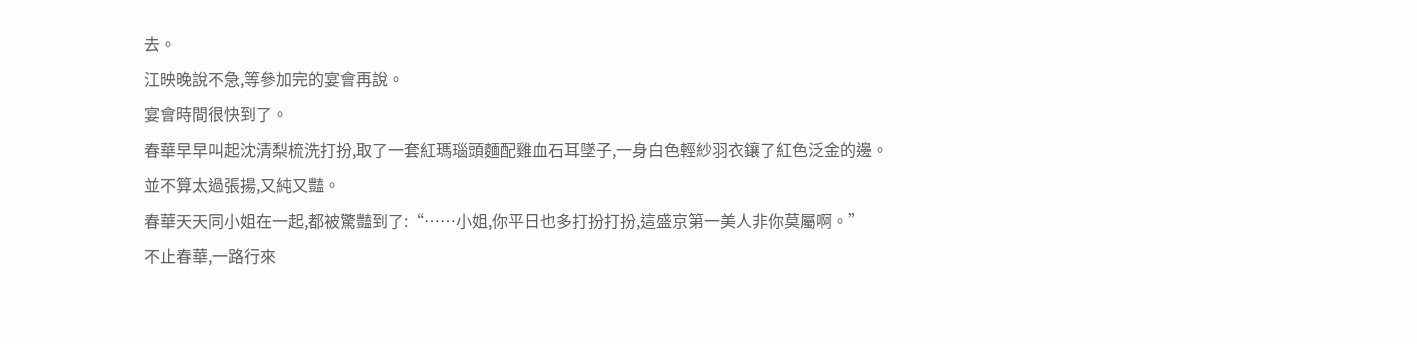去。
江映晚說不急,等參加完的宴會再說。
宴會時間很快到了。
春華早早叫起沈清梨梳洗打扮,取了一套紅瑪瑙頭麵配雞血石耳墜子,一身白色輕紗羽衣鑲了紅色泛金的邊。
並不算太過張揚,又純又豔。
春華天天同小姐在一起,都被驚豔到了:“……小姐,你平日也多打扮打扮,這盛京第一美人非你莫屬啊。”
不止春華,一路行來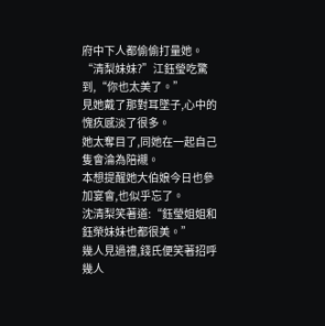府中下人都偷偷打量她。
“清梨妹妹?”江鈺瑩吃驚到,“你也太美了。”
見她戴了那對耳墜子,心中的愧疚感淡了很多。
她太奪目了,同她在一起自己隻會淪為陪襯。
本想提醒她大伯娘今日也參加宴會,也似乎忘了。
沈清梨笑著道:“鈺瑩姐姐和鈺榮妹妹也都很美。”
幾人見過禮,錢氏便笑著招呼幾人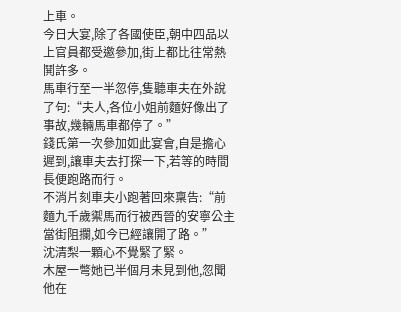上車。
今日大宴,除了各國使臣,朝中四品以上官員都受邀參加,街上都比往常熱鬨許多。
馬車行至一半忽停,隻聽車夫在外說了句:“夫人,各位小姐前麵好像出了事故,幾輛馬車都停了。”
錢氏第一次參加如此宴會,自是擔心遲到,讓車夫去打探一下,若等的時間長便跑路而行。
不消片刻車夫小跑著回來稟告:“前麵九千歲禦馬而行被西晉的安寧公主當街阻攔,如今已經讓開了路。”
沈清梨一顆心不覺緊了緊。
木屋一彆她已半個月未見到他,忽聞他在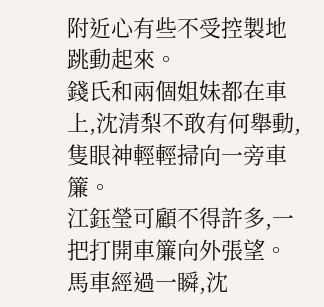附近心有些不受控製地跳動起來。
錢氏和兩個姐妹都在車上,沈清梨不敢有何舉動,隻眼神輕輕掃向一旁車簾。
江鈺瑩可顧不得許多,一把打開車簾向外張望。
馬車經過一瞬,沈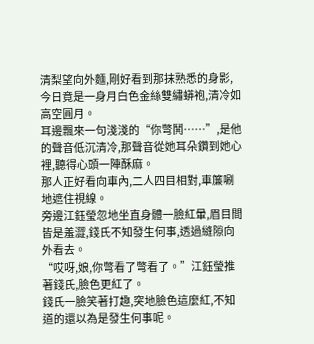清梨望向外麵,剛好看到那抹熟悉的身影,今日竟是一身月白色金絲雙繡蟒袍,清冷如高空圓月。
耳邊飄來一句淺淺的“你彆鬨……”,是他的聲音低沉清冷,那聲音從她耳朵鑽到她心裡,聽得心頭一陣酥麻。
那人正好看向車內,二人四目相對,車簾唰地遮住視線。
旁邊江鈺瑩忽地坐直身體一臉紅暈,眉目間皆是羞澀,錢氏不知發生何事,透過縫隙向外看去。
“哎呀,娘,你彆看了彆看了。”江鈺瑩推著錢氏,臉色更紅了。
錢氏一臉笑著打趣,突地臉色這麼紅,不知道的還以為是發生何事呢。